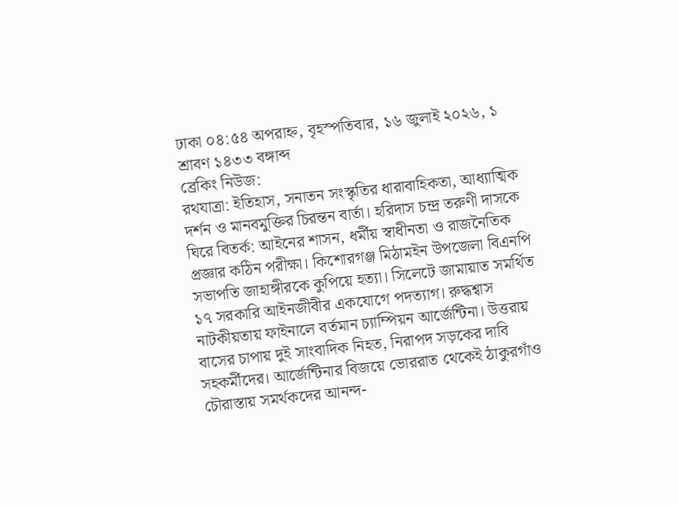ঢাকা ০৪:৫৪ অপরাহ্ন, বৃহস্পতিবার, ১৬ জুলাই ২০২৬, ১ শ্রাবণ ১৪৩৩ বঙ্গাব্দ
ব্রেকিং নিউজ:
রথযাত্রা: ইতিহাস, সনাতন সংস্কৃতির ধারাবাহিকতা, আধ্যাত্মিক দর্শন ও মানবমুক্তির চিরন্তন বার্তা। হরিদাস চন্দ্র তরুণী দাসকে ঘিরে বিতর্ক: আইনের শাসন, ধর্মীয় স্বাধীনতা ও রাজনৈতিক প্রজ্ঞার কঠিন পরীক্ষা। কিশোরগঞ্জ মিঠামইন উপজেলা বিএনপি সভাপতি জাহাঙ্গীরকে কুপিয়ে হত্যা। সিলেটে জামায়াত সমর্থিত ১৭ সরকারি আইনজীবীর একযোগে পদত্যাগ। রুদ্ধশ্বাস নাটকীয়তায় ফাইনালে বর্তমান চ্যাম্পিয়ন আর্জেন্টিনা। উত্তরায় বাসের চাপায় দুই সাংবাদিক নিহত, নিরাপদ সড়কের দাবি সহকর্মীদের। আর্জেন্টিনার বিজয়ে ভোররাত থেকেই ঠাকুরগাঁও চৌরাস্তায় সমর্থকদের আনন্দ-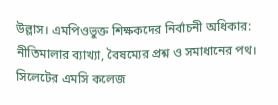উল্লাস। এমপিওভুক্ত শিক্ষকদের নির্বাচনী অধিকার: নীতিমালার ব্যাখ্যা, বৈষম্যের প্রশ্ন ও সমাধানের পথ। সিলেটের এমসি কলেজ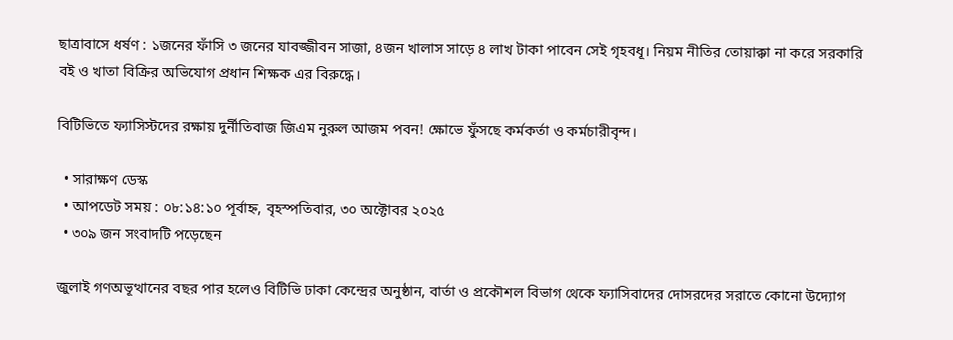ছাত্রাবাসে ধর্ষণ : ১জনের ফাঁসি ৩ জনের যাবজ্জীবন সাজা, ৪জন খালাস সাড়ে ৪ লাখ টাকা পাবেন সেই গৃহবধূ। নিয়ম নীতির তোয়াক্কা না করে সরকারি বই ও খাতা বিক্রির অভিযোগ প্রধান শিক্ষক এর বিরুদ্ধে।

বিটিভিতে ফ্যাসিস্টদের রক্ষায় দুর্নীতিবাজ জিএম নুরুল আজম পবন! ক্ষোভে ফুঁসছে কর্মকর্তা ও কর্মচারীবৃন্দ।

  • সারাক্ষণ ডেস্ক
  • আপডেট সময় : ০৮:১৪:১০ পূর্বাহ্ন, বৃহস্পতিবার, ৩০ অক্টোবর ২০২৫
  • ৩০৯ জন সংবাদটি পড়েছেন

জুলাই গণঅভূত্থানের বছর পার হলেও বিটিভি ঢাকা কেন্দ্রের অনুষ্ঠান, বার্তা ও প্রকৌশল বিভাগ থেকে ফ্যাসিবাদের দোসরদের সরাতে কোনো উদ্যোগ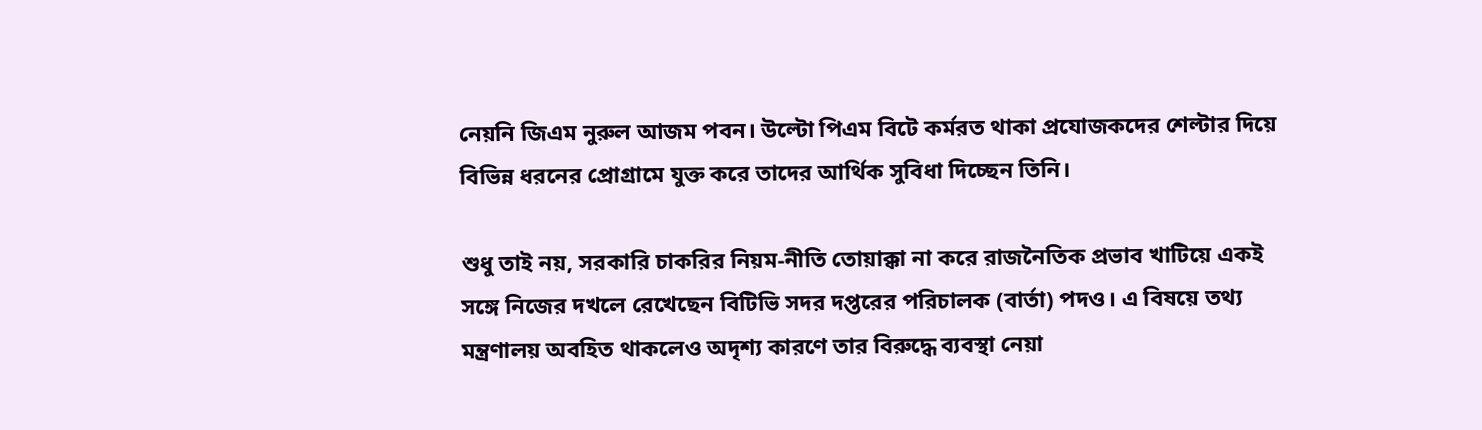নেয়নি জিএম নুরুল আজম পবন। উল্টো পিএম বিটে কর্মরত থাকা প্রযোজকদের শেল্টার দিয়ে বিভিন্ন ধরনের প্রোগ্রামে যুক্ত করে তাদের আর্থিক সুবিধা দিচ্ছেন তিনি।

শুধু তাই নয়, সরকারি চাকরির নিয়ম-নীতি তোয়াক্কা না করে রাজনৈতিক প্রভাব খাটিয়ে একই সঙ্গে নিজের দখলে রেখেছেন বিটিভি সদর দপ্তরের পরিচালক (বার্তা) পদও। এ বিষয়ে তথ্য মন্ত্রণালয় অবহিত থাকলেও অদৃশ্য কারণে তার বিরুদ্ধে ব্যবস্থা নেয়া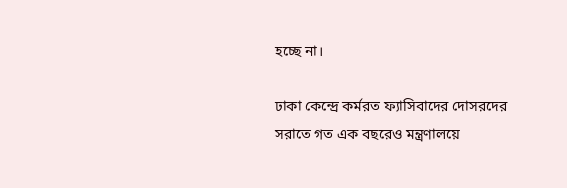হচ্ছে না।

ঢাকা কেন্দ্রে কর্মরত ফ্যাসিবাদের দোসরদের সরাতে গত এক বছরেও মন্ত্রণালয়ে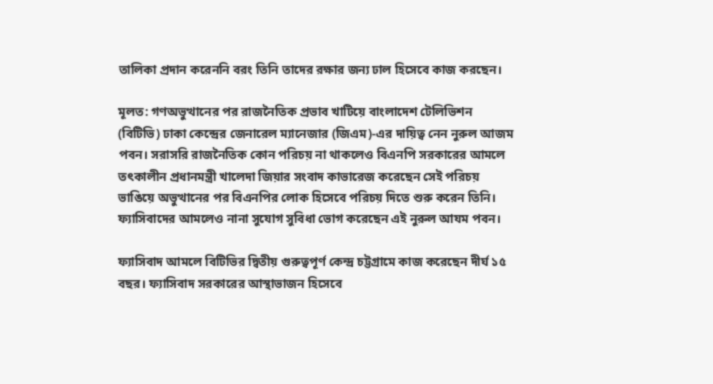তালিকা প্রদান করেননি বরং তিনি তাদের রক্ষার জন্য ঢাল হিসেবে কাজ করছেন।

মূলত: গণঅভুত্থানের পর রাজনৈতিক প্রভাব খাটিয়ে বাংলাদেশ টেলিভিশন (বিটিভি) ঢাকা কেন্দ্রের জেনারেল ম্যানেজার (জিএম)-এর দায়িত্ব নেন নুরুল আজম পবন। সরাসরি রাজনৈতিক কোন পরিচয় না থাকলেও বিএনপি সরকারের আমলে তৎকালীন প্রধানমন্ত্রী খালেদা জিয়ার সংবাদ কাভারেজ করেছেন সেই পরিচয় ভাঙিয়ে অভুত্থানের পর বিএনপির লোক হিসেবে পরিচয় দিতে শুরু করেন তিনি। ফ্যাসিবাদের আমলেও নানা সুযোগ সুবিধা ভোগ করেছেন এই নুরুল আযম পবন।

ফ্যাসিবাদ আমলে বিটিভির দ্বিতীয় গুরুত্বপূর্ণ কেন্দ্র চট্টগ্রামে কাজ করেছেন দীর্ঘ ১৫ বছর। ফ্যাসিবাদ সরকারের আস্থাভাজন হিসেবে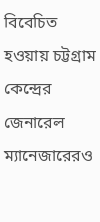বিবেচিত হওয়ায় চট্টগ্রাম কেন্দ্রের জেনারেল ম্যানেজারেরও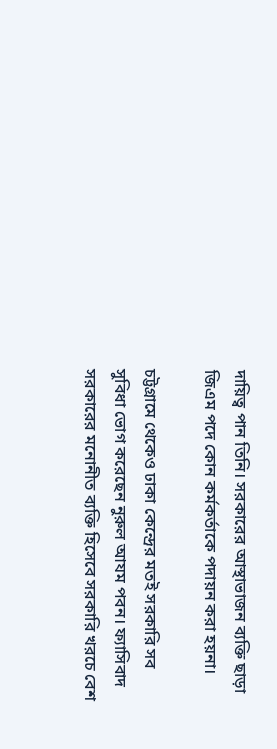দায়িত্ব পান তিনি। সরকারের আস্থাভাজন ব্যক্তি ছাড়া জিএম পদে কোন কর্মকর্তাকে পদায়ন করা হয়না।

চট্টগ্রামে থেকেও ঢাকা কেন্দ্রের মতই সরকারি সব সুবিধা ভোগ করেছেন নুরুল আযম পবন। ফ্যাসিবাদ সরকারের মনোনীত ব্যক্তি হিসেবে সরকারি খরচে বেশ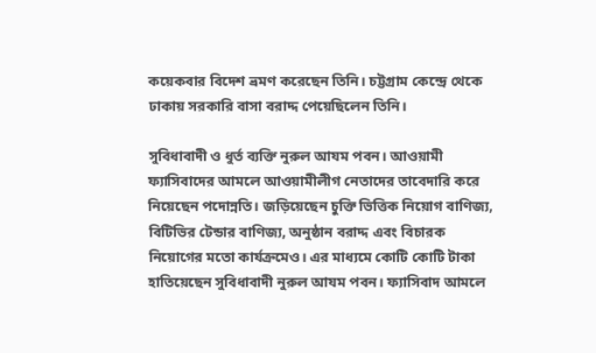কয়েকবার বিদেশ ভ্রমণ করেছেন তিনি। চট্টগ্রাম কেন্দ্রে থেকে ঢাকায় সরকারি বাসা বরাদ্দ পেয়েছিলেন তিনি।

সুবিধাবাদী ও ধুর্ত ব্যক্তি নুরুল আযম পবন। আওয়ামী ফ্যাসিবাদের আমলে আওয়ামীলীগ নেতাদের তাবেদারি করে নিয়েছেন পদোন্নতি। জড়িয়েছেন চুক্তি ভিত্তিক নিয়োগ বাণিজ্য, বিটিভির টেন্ডার বাণিজ্য, অনুষ্ঠান বরাদ্দ এবং বিচারক নিয়োগের মতো কার্যক্রমেও। এর মাধ্যমে কোটি কোটি টাকা হাতিয়েছেন সুবিধাবাদী নুরুল আযম পবন। ফ্যাসিবাদ আমলে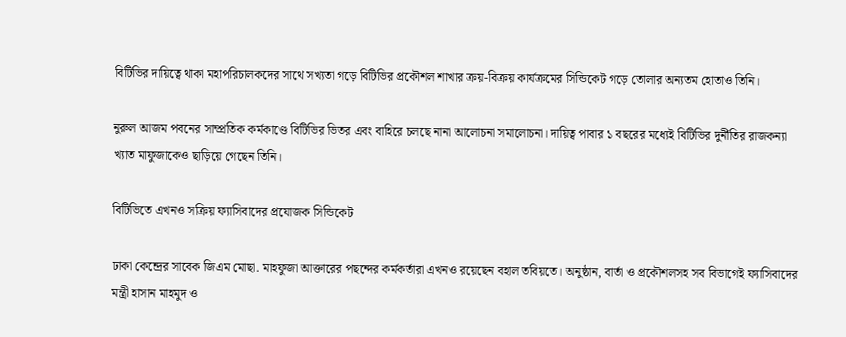বিটিভির দায়িত্বে থাকা মহাপরিচালকদের সাথে সখ্যতা গড়ে বিটিভির প্রকৌশল শাখার ক্রয়-বিক্রয় কার্যক্রমের সিন্ডিকেট গড়ে তোলার অন্যতম হোতাও তিনি।

নুরুল আজম পবনের সাম্প্রতিক কর্মকাণ্ডে বিটিভির ভিতর এবং বাহিরে চলছে নানা আলোচনা সমালোচনা। দায়িত্ব পাবার ১ বছরের মধ্যেই বিটিভির দুর্নীতির রাজকন্যা খ্যাত মাফুজাকেও ছাড়িয়ে গেছেন তিনি।

বিটিভিতে এখনও সক্রিয় ফ্যাসিবাদের প্রযোজক সিন্ডিকেট

ঢাকা কেন্দ্রের সাবেক জিএম মোছা. মাহফুজা আক্তারের পছন্দের কর্মকর্তারা এখনও রয়েছেন বহাল তবিয়তে। অনুষ্ঠান, বার্তা ও প্রকৌশলসহ সব বিভাগেই ফ্যাসিবাদের মন্ত্রী হাসান মাহমুদ ও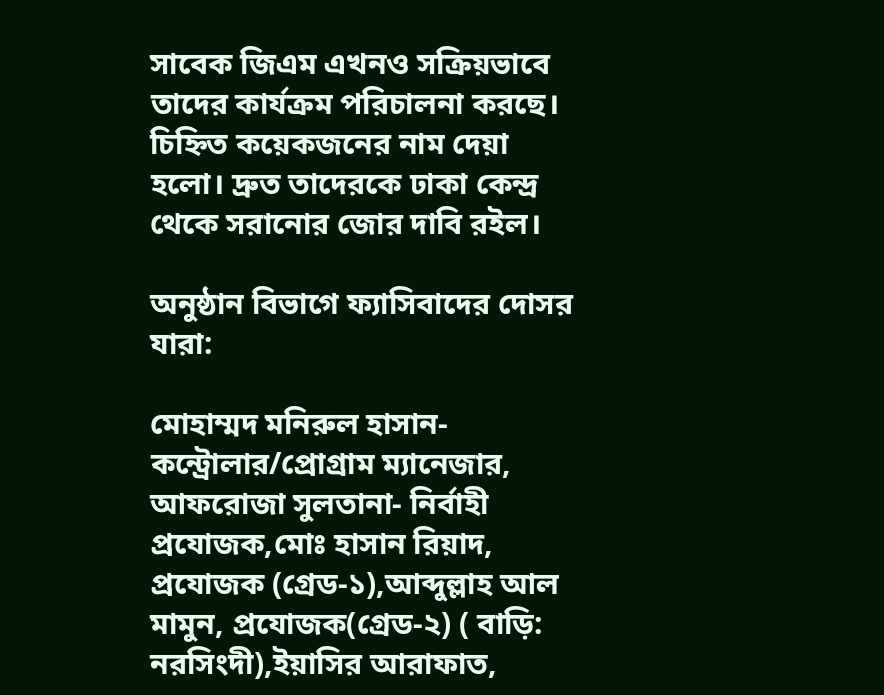সাবেক জিএম এখনও সক্রিয়ভাবে তাদের কার্যক্রম পরিচালনা করছে। চিহ্নিত কয়েকজনের নাম দেয়া হলো। দ্রুত তাদেরকে ঢাকা কেন্দ্র থেকে সরানোর জোর দাবি রইল।

অনুষ্ঠান বিভাগে ফ্যাসিবাদের দোসর যারা:

মোহাম্মদ মনিরুল হাসান- কন্ট্রোলার/প্রোগ্রাম ম্যানেজার, আফরোজা সুলতানা- নির্বাহী প্রযোজক,মোঃ হাসান রিয়াদ, প্রযোজক (গ্রেড-১),আব্দুল্লাহ আল মামুন, প্রযোজক(গ্রেড-২) ( বাড়ি: নরসিংদী),ইয়াসির আরাফাত,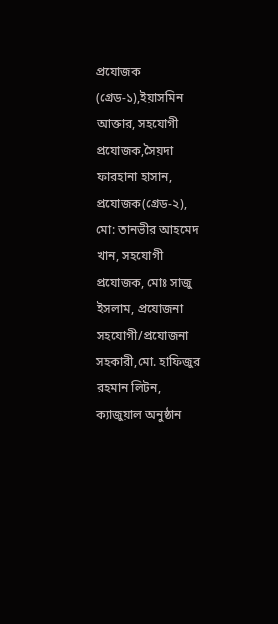প্রযোজক (গ্রেড-১),ইয়াসমিন আক্তার, সহযোগী প্রযোজক,সৈয়দা ফারহানা হাসান, প্রযোজক(গ্রেড-২), মো: তানভীর আহমেদ খান, সহযোগী প্রযোজক, মোঃ সাজু ইসলাম, প্রযোজনা সহযোগী/প্রযোজনা সহকারী,মো. হাফিজুর রহমান লিটন, ক্যাজুয়াল অনুষ্ঠান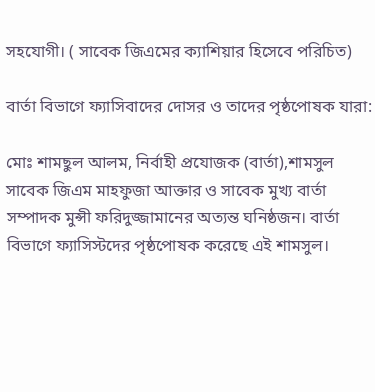সহযোগী। ( সাবেক জিএমের ক্যাশিয়ার হিসেবে পরিচিত)

বার্তা বিভাগে ফ্যাসিবাদের দোসর ও তাদের পৃষ্ঠপোষক যারা:

মোঃ শামছুল আলম, নির্বাহী প্রযোজক (বার্তা),শামসুল সাবেক জিএম মাহফুজা আক্তার ও সাবেক মুখ্য বার্তা সম্পাদক মুন্সী ফরিদুজ্জামানের অত্যন্ত ঘনিষ্ঠজন। বার্তা বিভাগে ফ্যাসিস্টদের পৃষ্ঠপোষক করেছে এই শামসুল।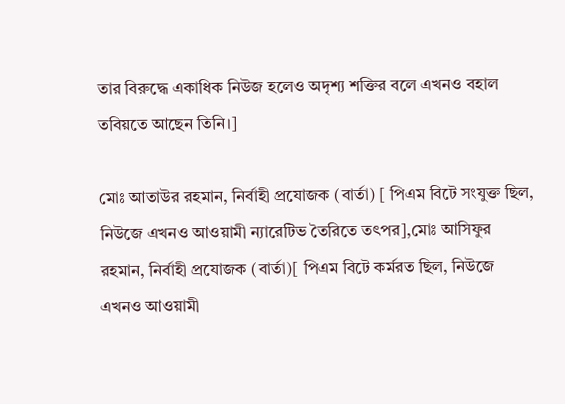তার বিরুদ্ধে একাধিক নিউজ হলেও অদৃশ্য শক্তির বলে এখনও বহাল তবিয়তে আছেন তিনি।]

মোঃ আতাউর রহমান, নির্বাহী প্রযোজক (বার্তা) [ পিএম বিটে সংযুক্ত ছিল, নিউজে এখনও আওয়ামী ন্যারেটিভ তৈরিতে তৎপর],মোঃ আসিফুর রহমান, নির্বাহী প্রযোজক (বার্তা)[ পিএম বিটে কর্মরত ছিল, নিউজে এখনও আওয়ামী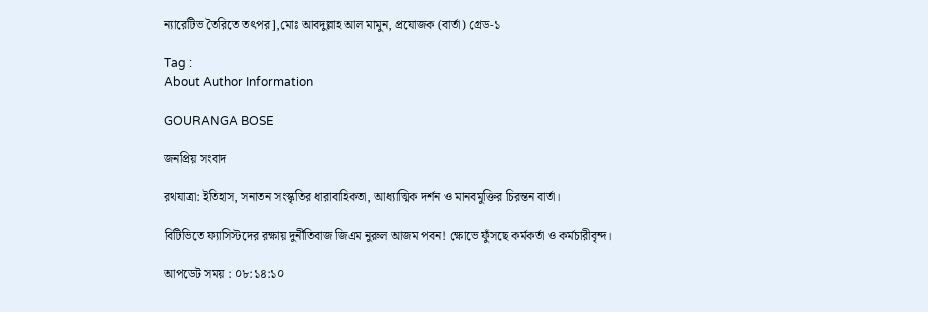ন্যারেটিভ তৈরিতে তৎপর],মোঃ আবদুল্লাহ আল মামুন, প্রযোজক (বার্তা) গ্রেড-১

Tag :
About Author Information

GOURANGA BOSE

জনপ্রিয় সংবাদ

রথযাত্রা: ইতিহাস, সনাতন সংস্কৃতির ধারাবাহিকতা, আধ্যাত্মিক দর্শন ও মানবমুক্তির চিরন্তন বার্তা।

বিটিভিতে ফ্যাসিস্টদের রক্ষায় দুর্নীতিবাজ জিএম নুরুল আজম পবন! ক্ষোভে ফুঁসছে কর্মকর্তা ও কর্মচারীবৃন্দ।

আপডেট সময় : ০৮:১৪:১০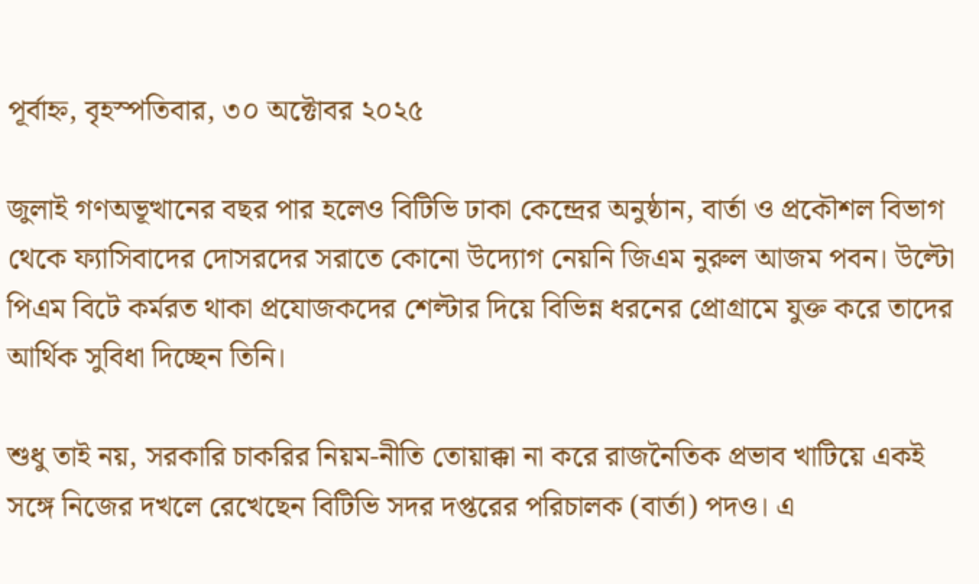পূর্বাহ্ন, বৃহস্পতিবার, ৩০ অক্টোবর ২০২৫

জুলাই গণঅভূত্থানের বছর পার হলেও বিটিভি ঢাকা কেন্দ্রের অনুষ্ঠান, বার্তা ও প্রকৌশল বিভাগ থেকে ফ্যাসিবাদের দোসরদের সরাতে কোনো উদ্যোগ নেয়নি জিএম নুরুল আজম পবন। উল্টো পিএম বিটে কর্মরত থাকা প্রযোজকদের শেল্টার দিয়ে বিভিন্ন ধরনের প্রোগ্রামে যুক্ত করে তাদের আর্থিক সুবিধা দিচ্ছেন তিনি।

শুধু তাই নয়, সরকারি চাকরির নিয়ম-নীতি তোয়াক্কা না করে রাজনৈতিক প্রভাব খাটিয়ে একই সঙ্গে নিজের দখলে রেখেছেন বিটিভি সদর দপ্তরের পরিচালক (বার্তা) পদও। এ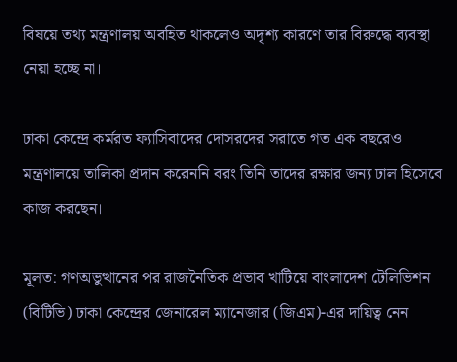বিষয়ে তথ্য মন্ত্রণালয় অবহিত থাকলেও অদৃশ্য কারণে তার বিরুদ্ধে ব্যবস্থা নেয়া হচ্ছে না।

ঢাকা কেন্দ্রে কর্মরত ফ্যাসিবাদের দোসরদের সরাতে গত এক বছরেও মন্ত্রণালয়ে তালিকা প্রদান করেননি বরং তিনি তাদের রক্ষার জন্য ঢাল হিসেবে কাজ করছেন।

মূলত: গণঅভুত্থানের পর রাজনৈতিক প্রভাব খাটিয়ে বাংলাদেশ টেলিভিশন (বিটিভি) ঢাকা কেন্দ্রের জেনারেল ম্যানেজার (জিএম)-এর দায়িত্ব নেন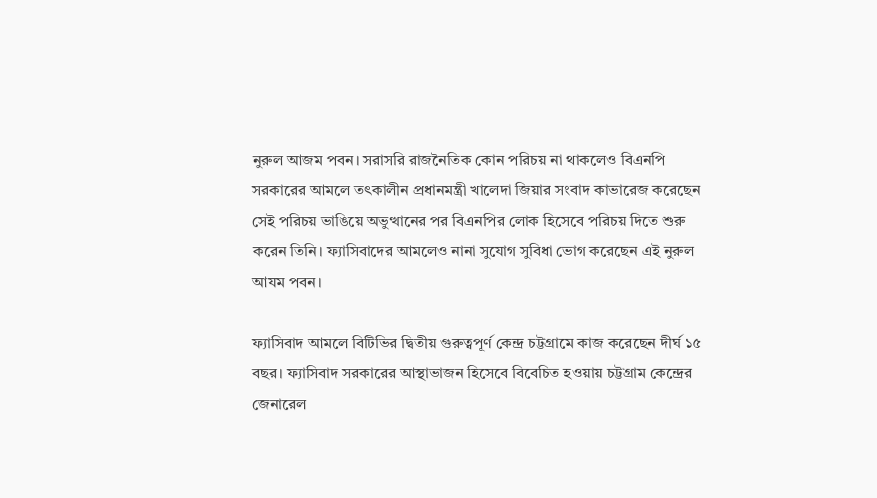নুরুল আজম পবন। সরাসরি রাজনৈতিক কোন পরিচয় না থাকলেও বিএনপি সরকারের আমলে তৎকালীন প্রধানমন্ত্রী খালেদা জিয়ার সংবাদ কাভারেজ করেছেন সেই পরিচয় ভাঙিয়ে অভুত্থানের পর বিএনপির লোক হিসেবে পরিচয় দিতে শুরু করেন তিনি। ফ্যাসিবাদের আমলেও নানা সুযোগ সুবিধা ভোগ করেছেন এই নুরুল আযম পবন।

ফ্যাসিবাদ আমলে বিটিভির দ্বিতীয় গুরুত্বপূর্ণ কেন্দ্র চট্টগ্রামে কাজ করেছেন দীর্ঘ ১৫ বছর। ফ্যাসিবাদ সরকারের আস্থাভাজন হিসেবে বিবেচিত হওয়ায় চট্টগ্রাম কেন্দ্রের জেনারেল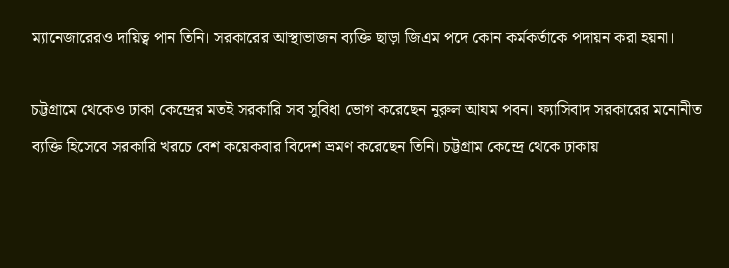ম্যানেজারেরও দায়িত্ব পান তিনি। সরকারের আস্থাভাজন ব্যক্তি ছাড়া জিএম পদে কোন কর্মকর্তাকে পদায়ন করা হয়না।

চট্টগ্রামে থেকেও ঢাকা কেন্দ্রের মতই সরকারি সব সুবিধা ভোগ করেছেন নুরুল আযম পবন। ফ্যাসিবাদ সরকারের মনোনীত ব্যক্তি হিসেবে সরকারি খরচে বেশ কয়েকবার বিদেশ ভ্রমণ করেছেন তিনি। চট্টগ্রাম কেন্দ্রে থেকে ঢাকায়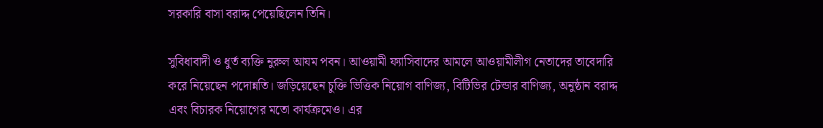সরকারি বাসা বরাদ্দ পেয়েছিলেন তিনি।

সুবিধাবাদী ও ধুর্ত ব্যক্তি নুরুল আযম পবন। আওয়ামী ফ্যাসিবাদের আমলে আওয়ামীলীগ নেতাদের তাবেদারি করে নিয়েছেন পদোন্নতি। জড়িয়েছেন চুক্তি ভিত্তিক নিয়োগ বাণিজ্য, বিটিভির টেন্ডার বাণিজ্য, অনুষ্ঠান বরাদ্দ এবং বিচারক নিয়োগের মতো কার্যক্রমেও। এর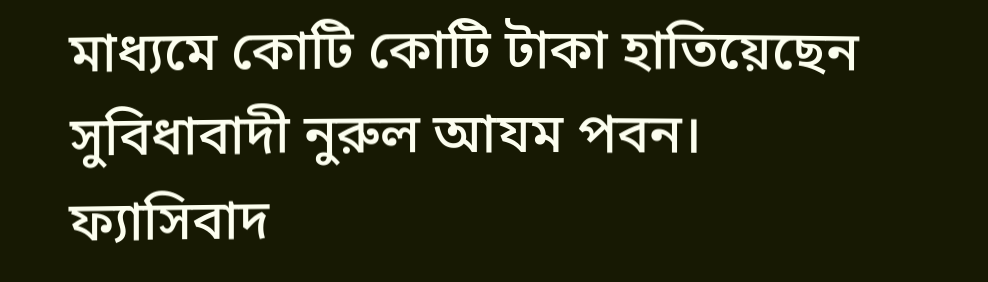মাধ্যমে কোটি কোটি টাকা হাতিয়েছেন সুবিধাবাদী নুরুল আযম পবন। ফ্যাসিবাদ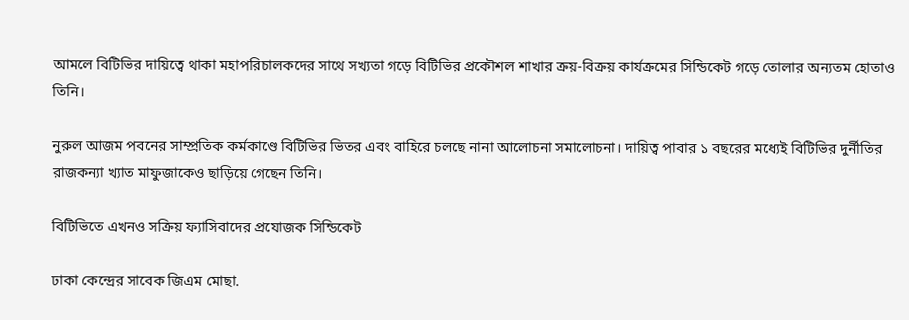আমলে বিটিভির দায়িত্বে থাকা মহাপরিচালকদের সাথে সখ্যতা গড়ে বিটিভির প্রকৌশল শাখার ক্রয়-বিক্রয় কার্যক্রমের সিন্ডিকেট গড়ে তোলার অন্যতম হোতাও তিনি।

নুরুল আজম পবনের সাম্প্রতিক কর্মকাণ্ডে বিটিভির ভিতর এবং বাহিরে চলছে নানা আলোচনা সমালোচনা। দায়িত্ব পাবার ১ বছরের মধ্যেই বিটিভির দুর্নীতির রাজকন্যা খ্যাত মাফুজাকেও ছাড়িয়ে গেছেন তিনি।

বিটিভিতে এখনও সক্রিয় ফ্যাসিবাদের প্রযোজক সিন্ডিকেট

ঢাকা কেন্দ্রের সাবেক জিএম মোছা.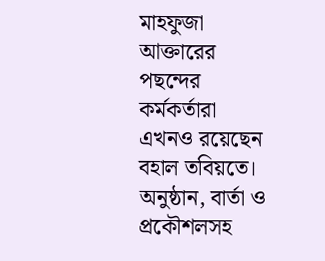মাহফুজা আক্তারের পছন্দের কর্মকর্তারা এখনও রয়েছেন বহাল তবিয়তে। অনুষ্ঠান, বার্তা ও প্রকৌশলসহ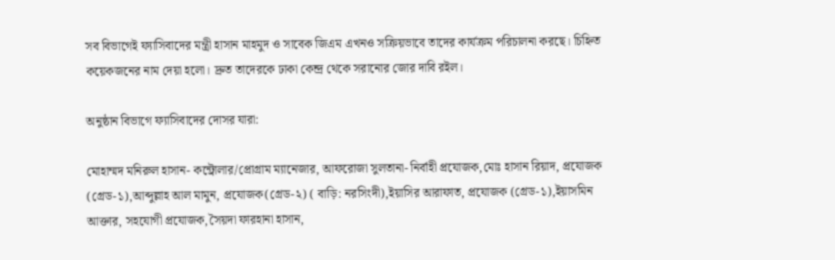সব বিভাগেই ফ্যাসিবাদের মন্ত্রী হাসান মাহমুদ ও সাবেক জিএম এখনও সক্রিয়ভাবে তাদের কার্যক্রম পরিচালনা করছে। চিহ্নিত কয়েকজনের নাম দেয়া হলো। দ্রুত তাদেরকে ঢাকা কেন্দ্র থেকে সরানোর জোর দাবি রইল।

অনুষ্ঠান বিভাগে ফ্যাসিবাদের দোসর যারা:

মোহাম্মদ মনিরুল হাসান- কন্ট্রোলার/প্রোগ্রাম ম্যানেজার, আফরোজা সুলতানা- নির্বাহী প্রযোজক,মোঃ হাসান রিয়াদ, প্রযোজক (গ্রেড-১),আব্দুল্লাহ আল মামুন, প্রযোজক(গ্রেড-২) ( বাড়ি: নরসিংদী),ইয়াসির আরাফাত, প্রযোজক (গ্রেড-১),ইয়াসমিন আক্তার, সহযোগী প্রযোজক,সৈয়দা ফারহানা হাসান,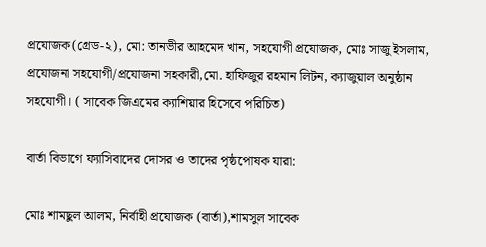প্রযোজক(গ্রেড-২), মো: তানভীর আহমেদ খান, সহযোগী প্রযোজক, মোঃ সাজু ইসলাম, প্রযোজনা সহযোগী/প্রযোজনা সহকারী,মো. হাফিজুর রহমান লিটন, ক্যাজুয়াল অনুষ্ঠান সহযোগী। ( সাবেক জিএমের ক্যাশিয়ার হিসেবে পরিচিত)

বার্তা বিভাগে ফ্যাসিবাদের দোসর ও তাদের পৃষ্ঠপোষক যারা:

মোঃ শামছুল আলম, নির্বাহী প্রযোজক (বার্তা),শামসুল সাবেক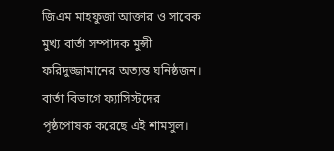জিএম মাহফুজা আক্তার ও সাবেক মুখ্য বার্তা সম্পাদক মুন্সী ফরিদুজ্জামানের অত্যন্ত ঘনিষ্ঠজন। বার্তা বিভাগে ফ্যাসিস্টদের পৃষ্ঠপোষক করেছে এই শামসুল।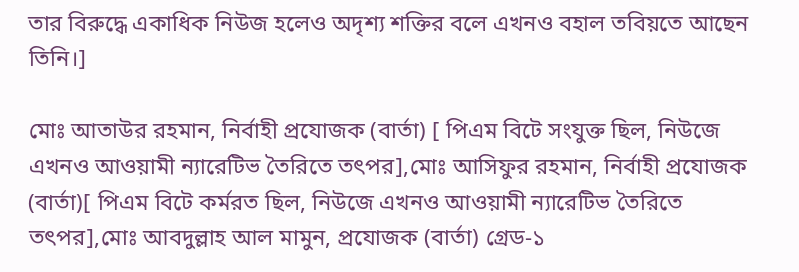তার বিরুদ্ধে একাধিক নিউজ হলেও অদৃশ্য শক্তির বলে এখনও বহাল তবিয়তে আছেন তিনি।]

মোঃ আতাউর রহমান, নির্বাহী প্রযোজক (বার্তা) [ পিএম বিটে সংযুক্ত ছিল, নিউজে এখনও আওয়ামী ন্যারেটিভ তৈরিতে তৎপর],মোঃ আসিফুর রহমান, নির্বাহী প্রযোজক (বার্তা)[ পিএম বিটে কর্মরত ছিল, নিউজে এখনও আওয়ামী ন্যারেটিভ তৈরিতে তৎপর],মোঃ আবদুল্লাহ আল মামুন, প্রযোজক (বার্তা) গ্রেড-১